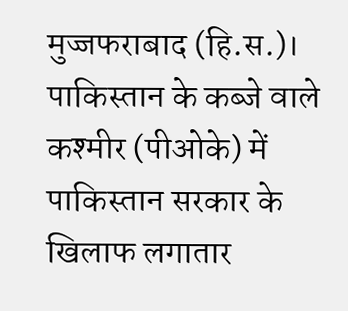मुज्जफराबाद (हि.स.)। पाकिस्तान के कब्जे वाले कश्मीर (पीओके) में पाकिस्तान सरकार के खिलाफ लगातार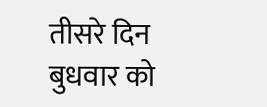तीसरे दिन बुधवार को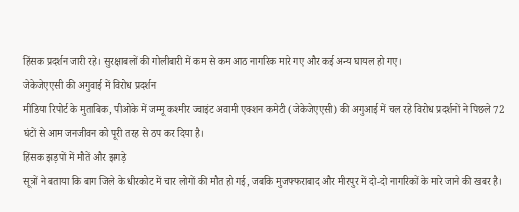हिंसक प्रदर्शन जारी रहे। सुरक्षाबलों की गोलीबारी में कम से कम आठ नागरिक मारे गए और कई अन्य घायल हो गए।
जेकेजेएएसी की अगुवाई में विरोध प्रदर्शन
मीडिया रिपोर्ट के मुताबिक, पीओके में जम्मू कश्मीर ज्वाइंट अवामी एक्शन कमेटी (जेकेजेएएसी) की अगुआई में चल रहे विरोध प्रदर्शनों ने पिछले 72 घंटों से आम जनजीवन को पूरी तरह से ठप कर दिया है।
हिंसक झड़पों में मौतें और झगड़े
सूत्रों ने बताया कि बाग जिले के धीरकोट में चार लोगों की मौत हो गई, जबकि मुजफ्फराबाद और मीरपुर में दो-दो नागरिकों के मारे जाने की खबर है।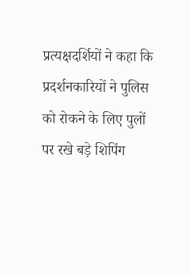प्रत्यक्षदर्शियों ने कहा कि प्रदर्शनकारियों ने पुलिस को रोकने के लिए पुलों पर रखे बड़े शिपिंग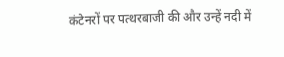कंटेनरों पर पत्थरबाजी की और उन्हें नदी में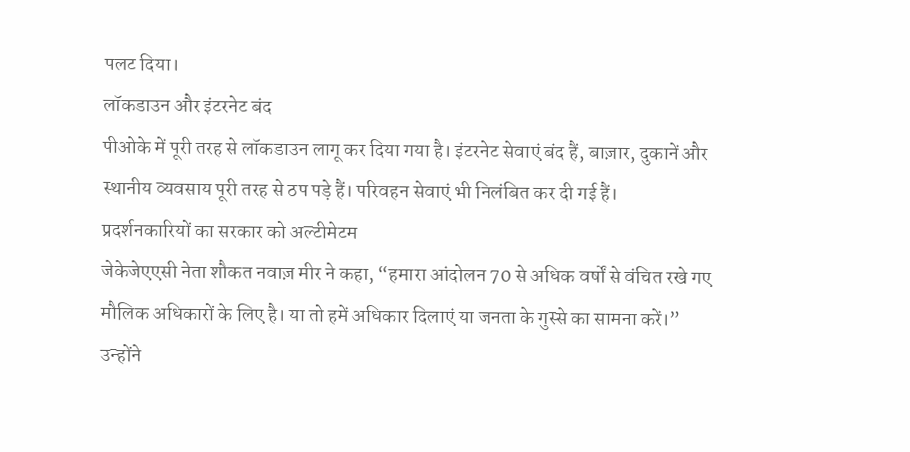पलट दिया।
लॉकडाउन और इंटरनेट बंद
पीओके में पूरी तरह से लॉकडाउन लागू कर दिया गया है। इंटरनेट सेवाएं बंद हैं, बाज़ार, दुकानें और स्थानीय व्यवसाय पूरी तरह से ठप पड़े हैं। परिवहन सेवाएं भी निलंबित कर दी गई हैं।
प्रदर्शनकारियों का सरकार को अल्टीमेटम
जेकेजेएएसी नेता शौकत नवाज़ मीर ने कहा, “हमारा आंदोलन 70 से अधिक वर्षों से वंचित रखे गए मौलिक अधिकारों के लिए है। या तो हमें अधिकार दिलाएं या जनता के गुस्से का सामना करें।” उन्होंने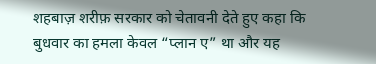शहबाज़ शरीफ़ सरकार को चेतावनी देते हुए कहा कि बुधवार का हमला केवल “प्लान ए” था और यह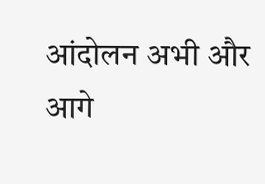आंदोलन अभी और आगे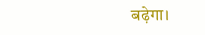बढ़ेगा।